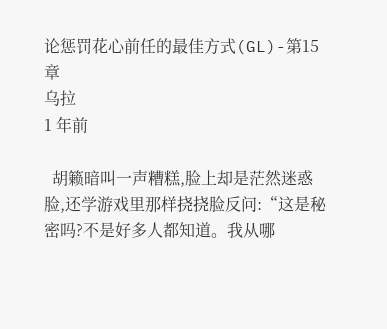论惩罚花心前任的最佳方式(GL)-第15章
乌拉
1 年前

  胡籁暗叫一声糟糕,脸上却是茫然迷惑脸,还学游戏里那样挠挠脸反问:“这是秘密吗?不是好多人都知道。我从哪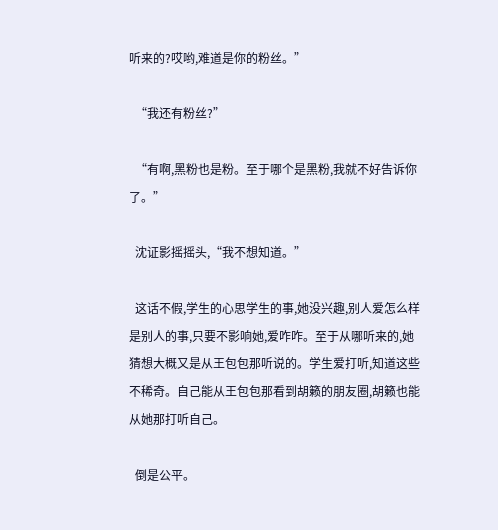听来的?哎哟,难道是你的粉丝。”

  “我还有粉丝?”

  “有啊,黑粉也是粉。至于哪个是黑粉,我就不好告诉你了。”

  沈证影摇摇头,“我不想知道。”

  这话不假,学生的心思学生的事,她没兴趣,别人爱怎么样是别人的事,只要不影响她,爱咋咋。至于从哪听来的,她猜想大概又是从王包包那听说的。学生爱打听,知道这些不稀奇。自己能从王包包那看到胡籁的朋友圈,胡籁也能从她那打听自己。

  倒是公平。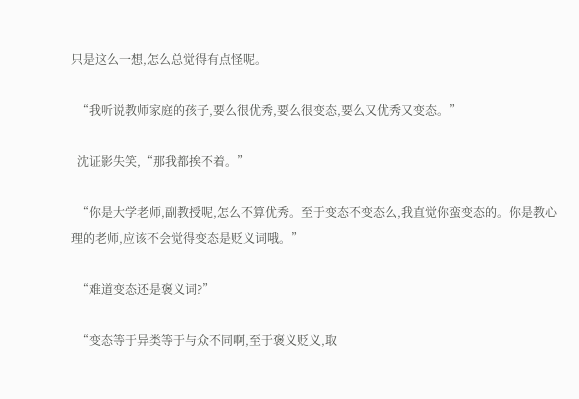只是这么一想,怎么总觉得有点怪呢。

  “我听说教师家庭的孩子,要么很优秀,要么很变态,要么又优秀又变态。”

  沈证影失笑,“那我都挨不着。”

  “你是大学老师,副教授呢,怎么不算优秀。至于变态不变态么,我直觉你蛮变态的。你是教心理的老师,应该不会觉得变态是贬义词哦。”

  “难道变态还是褒义词?”

  “变态等于异类等于与众不同啊,至于褒义贬义,取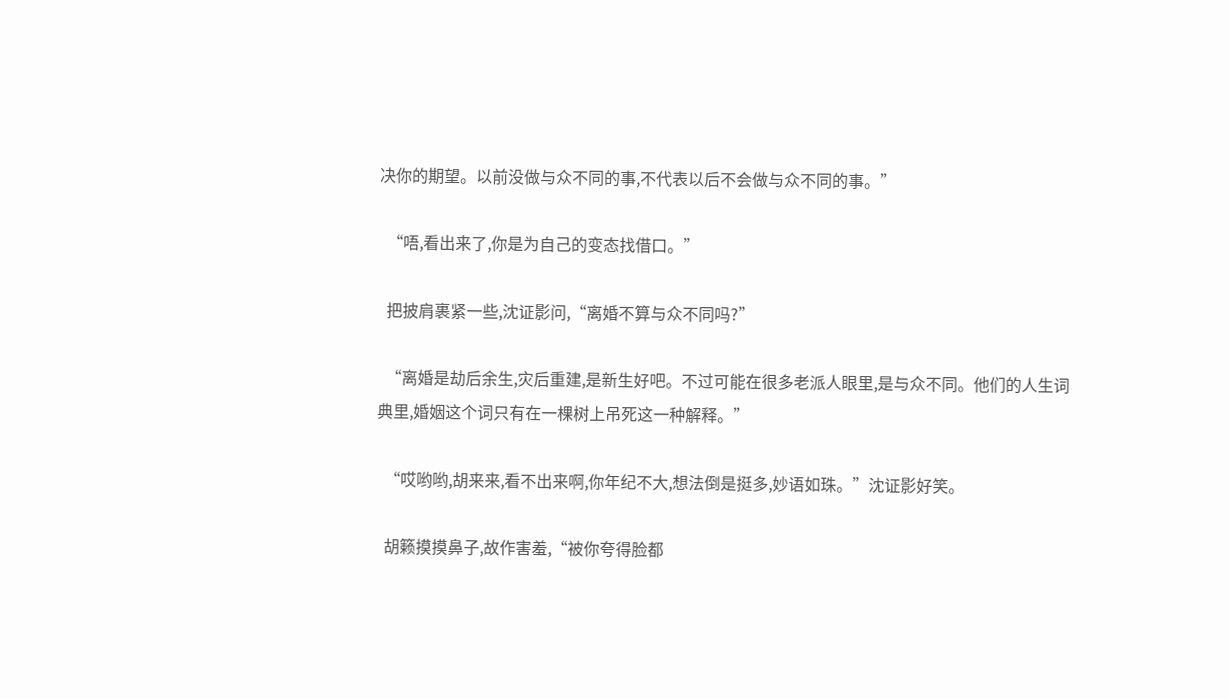决你的期望。以前没做与众不同的事,不代表以后不会做与众不同的事。”

  “唔,看出来了,你是为自己的变态找借口。”

  把披肩裹紧一些,沈证影问,“离婚不算与众不同吗?”

  “离婚是劫后余生,灾后重建,是新生好吧。不过可能在很多老派人眼里,是与众不同。他们的人生词典里,婚姻这个词只有在一棵树上吊死这一种解释。”

  “哎哟哟,胡来来,看不出来啊,你年纪不大,想法倒是挺多,妙语如珠。”沈证影好笑。

  胡籁摸摸鼻子,故作害羞,“被你夸得脸都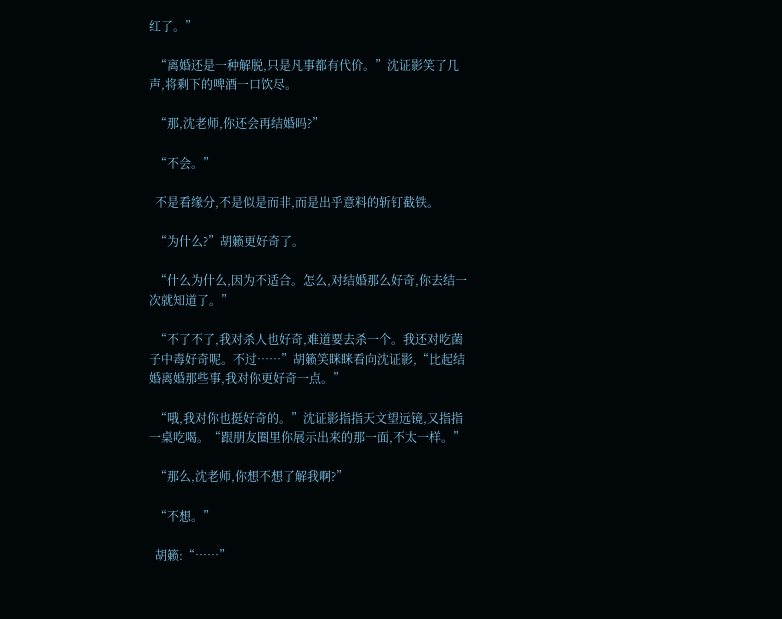红了。”

  “离婚还是一种解脱,只是凡事都有代价。”沈证影笑了几声,将剩下的啤酒一口饮尽。

  “那,沈老师,你还会再结婚吗?”

  “不会。”

  不是看缘分,不是似是而非,而是出乎意料的斩钉截铁。

  “为什么?”胡籁更好奇了。

  “什么为什么,因为不适合。怎么,对结婚那么好奇,你去结一次就知道了。”

  “不了不了,我对杀人也好奇,难道要去杀一个。我还对吃菌子中毒好奇呢。不过……”胡籁笑眯眯看向沈证影,“比起结婚离婚那些事,我对你更好奇一点。”

  “哦,我对你也挺好奇的。”沈证影指指天文望远镜,又指指一桌吃喝。“跟朋友圈里你展示出来的那一面,不太一样。”

  “那么,沈老师,你想不想了解我啊?”

  “不想。”

  胡籁:“……”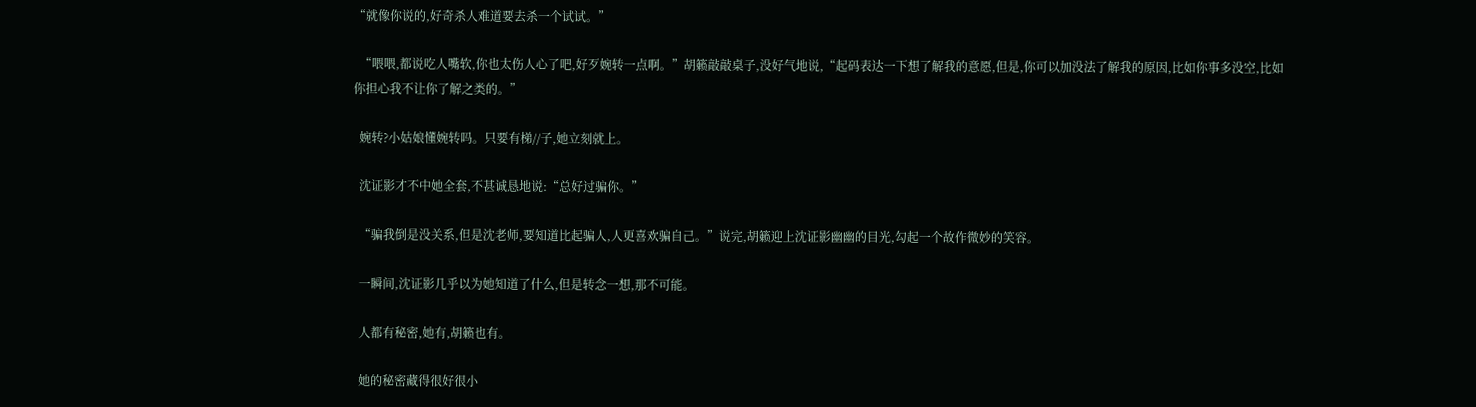“就像你说的,好奇杀人难道要去杀一个试试。”

  “喂喂,都说吃人嘴软,你也太伤人心了吧,好歹婉转一点啊。”胡籁敲敲桌子,没好气地说,“起码表达一下想了解我的意愿,但是,你可以加没法了解我的原因,比如你事多没空,比如你担心我不让你了解之类的。”

  婉转?小姑娘懂婉转吗。只要有梯//子,她立刻就上。

  沈证影才不中她全套,不甚诚恳地说:“总好过骗你。”

  “骗我倒是没关系,但是沈老师,要知道比起骗人,人更喜欢骗自己。”说完,胡籁迎上沈证影幽幽的目光,勾起一个故作微妙的笑容。

  一瞬间,沈证影几乎以为她知道了什么,但是转念一想,那不可能。

  人都有秘密,她有,胡籁也有。

  她的秘密藏得很好很小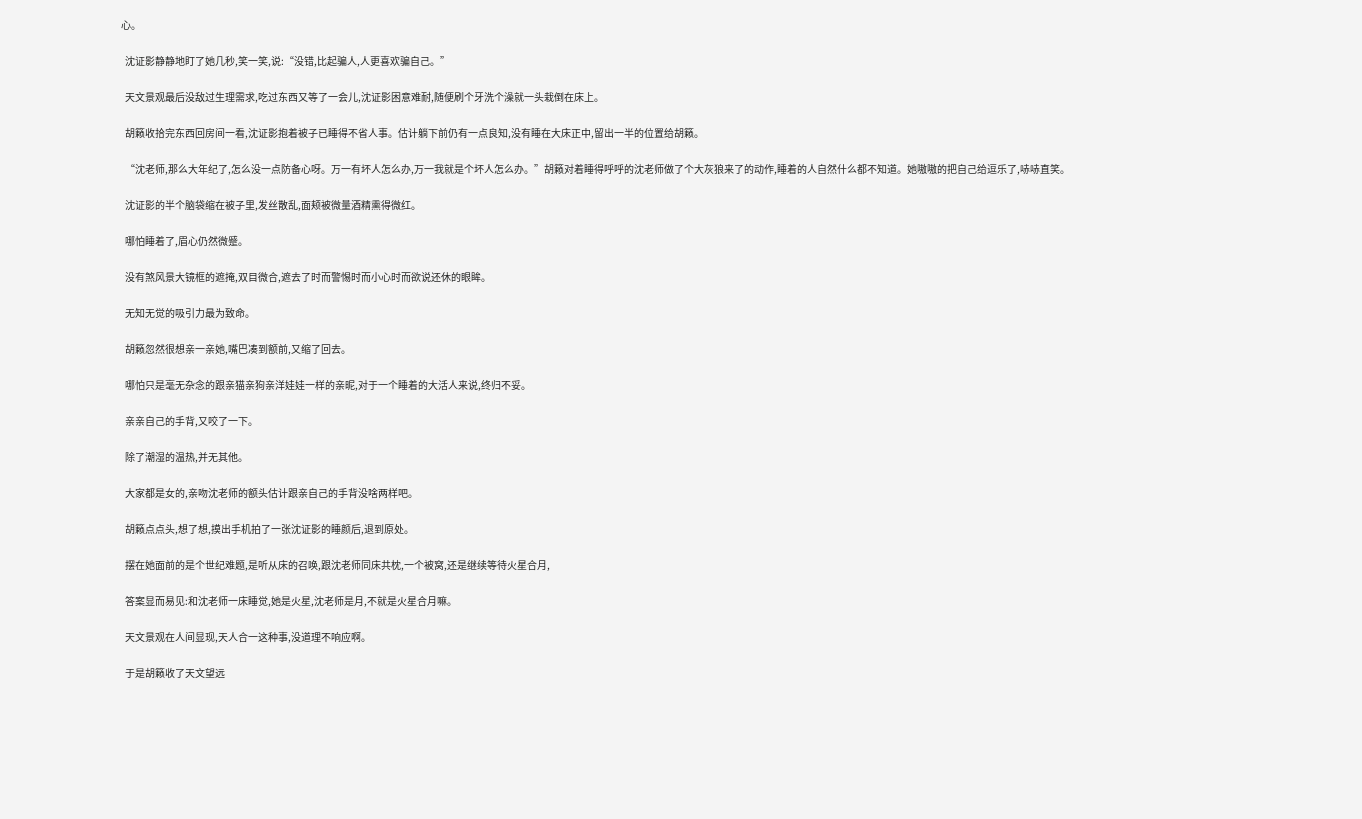心。

  沈证影静静地盯了她几秒,笑一笑,说:“没错,比起骗人,人更喜欢骗自己。”

  天文景观最后没敌过生理需求,吃过东西又等了一会儿,沈证影困意难耐,随便刷个牙洗个澡就一头栽倒在床上。

  胡籁收拾完东西回房间一看,沈证影抱着被子已睡得不省人事。估计躺下前仍有一点良知,没有睡在大床正中,留出一半的位置给胡籁。

  “沈老师,那么大年纪了,怎么没一点防备心呀。万一有坏人怎么办,万一我就是个坏人怎么办。”胡籁对着睡得呼呼的沈老师做了个大灰狼来了的动作,睡着的人自然什么都不知道。她嗷嗷的把自己给逗乐了,哧哧直笑。

  沈证影的半个脑袋缩在被子里,发丝散乱,面颊被微量酒精熏得微红。

  哪怕睡着了,眉心仍然微蹙。

  没有煞风景大镜框的遮掩,双目微合,遮去了时而警惕时而小心时而欲说还休的眼眸。

  无知无觉的吸引力最为致命。

  胡籁忽然很想亲一亲她,嘴巴凑到额前,又缩了回去。

  哪怕只是毫无杂念的跟亲猫亲狗亲洋娃娃一样的亲昵,对于一个睡着的大活人来说,终归不妥。

  亲亲自己的手背,又咬了一下。

  除了潮湿的温热,并无其他。

  大家都是女的,亲吻沈老师的额头估计跟亲自己的手背没啥两样吧。

  胡籁点点头,想了想,摸出手机拍了一张沈证影的睡颜后,退到原处。

  摆在她面前的是个世纪难题,是听从床的召唤,跟沈老师同床共枕,一个被窝,还是继续等待火星合月,

  答案显而易见:和沈老师一床睡觉,她是火星,沈老师是月,不就是火星合月嘛。

  天文景观在人间显现,天人合一这种事,没道理不响应啊。

  于是胡籁收了天文望远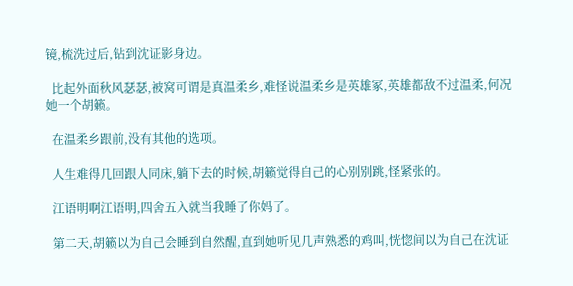镜,梳洗过后,钻到沈证影身边。

  比起外面秋风瑟瑟,被窝可谓是真温柔乡,难怪说温柔乡是英雄冢,英雄都敌不过温柔,何况她一个胡籁。

  在温柔乡跟前,没有其他的选项。

  人生难得几回跟人同床,躺下去的时候,胡籁觉得自己的心别别跳,怪紧张的。

  江语明啊江语明,四舍五入就当我睡了你妈了。

  第二天,胡籁以为自己会睡到自然醒,直到她听见几声熟悉的鸡叫,恍惚间以为自己在沈证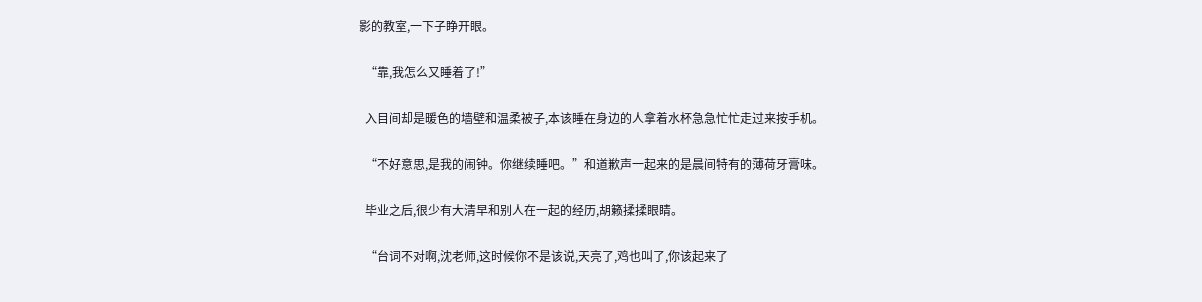影的教室,一下子睁开眼。

  “靠,我怎么又睡着了!”

  入目间却是暖色的墙壁和温柔被子,本该睡在身边的人拿着水杯急急忙忙走过来按手机。

  “不好意思,是我的闹钟。你继续睡吧。”和道歉声一起来的是晨间特有的薄荷牙膏味。

  毕业之后,很少有大清早和别人在一起的经历,胡籁揉揉眼睛。

  “台词不对啊,沈老师,这时候你不是该说,天亮了,鸡也叫了,你该起来了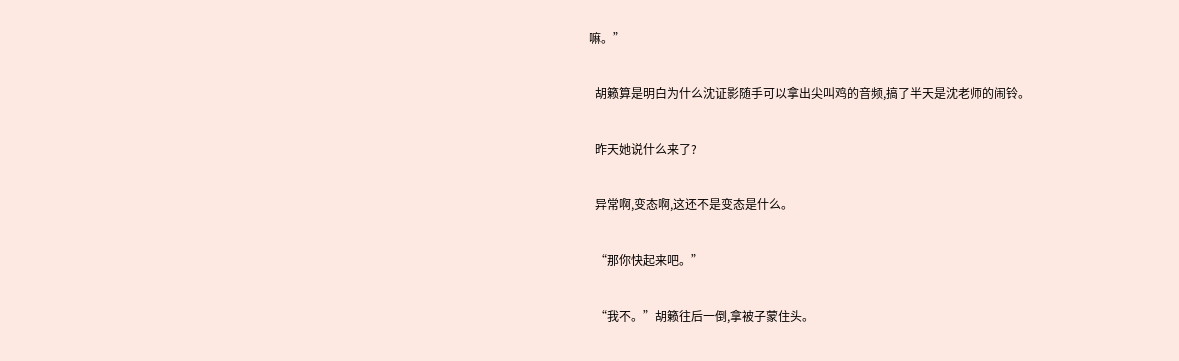嘛。”

  胡籁算是明白为什么沈证影随手可以拿出尖叫鸡的音频,搞了半天是沈老师的闹铃。

  昨天她说什么来了?

  异常啊,变态啊,这还不是变态是什么。

  “那你快起来吧。”

  “我不。”胡籁往后一倒,拿被子蒙住头。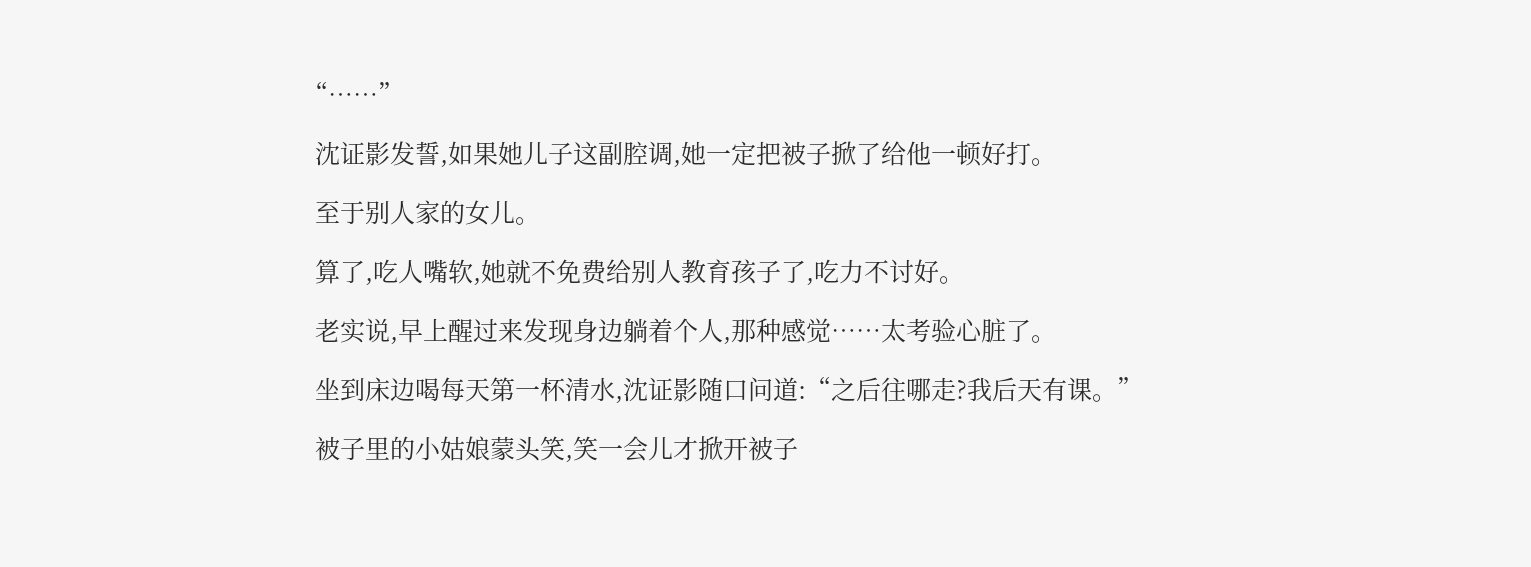“……”

  沈证影发誓,如果她儿子这副腔调,她一定把被子掀了给他一顿好打。

  至于别人家的女儿。

  算了,吃人嘴软,她就不免费给别人教育孩子了,吃力不讨好。

  老实说,早上醒过来发现身边躺着个人,那种感觉……太考验心脏了。

  坐到床边喝每天第一杯清水,沈证影随口问道:“之后往哪走?我后天有课。”

  被子里的小姑娘蒙头笑,笑一会儿才掀开被子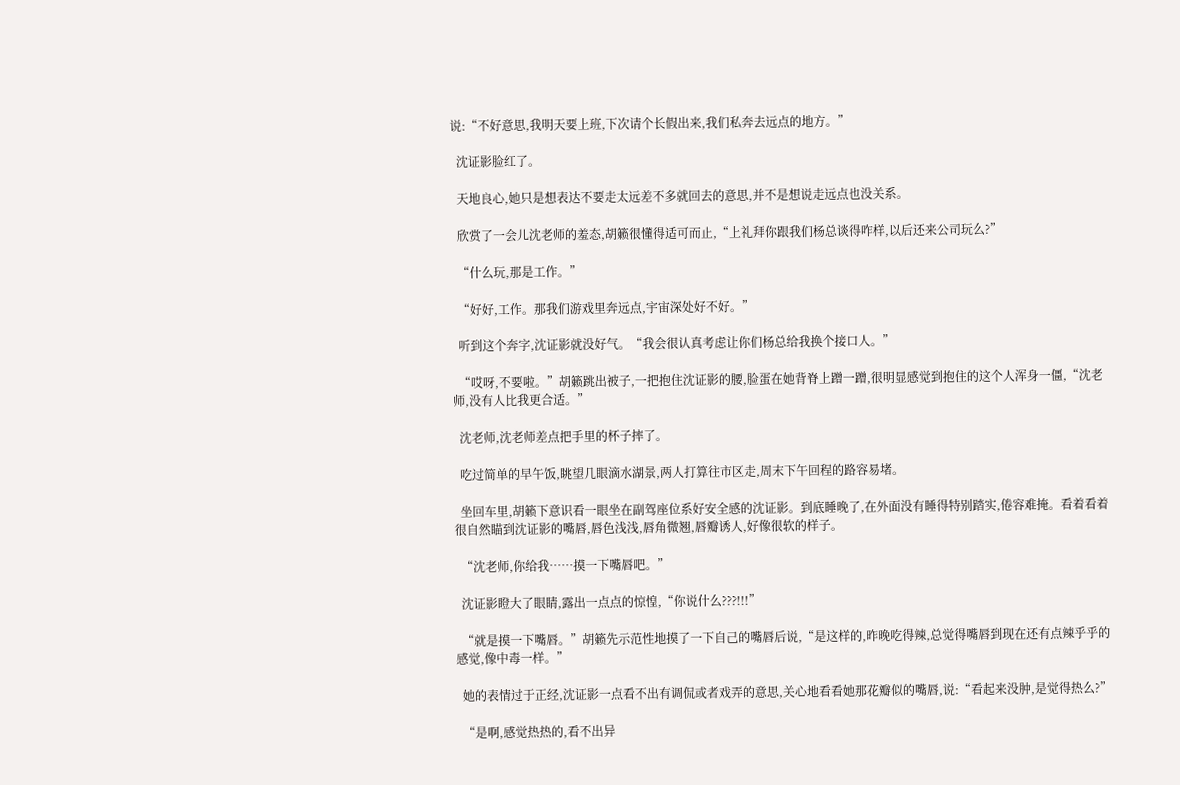说:“不好意思,我明天要上班,下次请个长假出来,我们私奔去远点的地方。”

  沈证影脸红了。

  天地良心,她只是想表达不要走太远差不多就回去的意思,并不是想说走远点也没关系。

  欣赏了一会儿沈老师的羞态,胡籁很懂得适可而止,“上礼拜你跟我们杨总谈得咋样,以后还来公司玩么?”

  “什么玩,那是工作。”

  “好好,工作。那我们游戏里奔远点,宇宙深处好不好。”

  听到这个奔字,沈证影就没好气。“我会很认真考虑让你们杨总给我换个接口人。”

  “哎呀,不要啦。”胡籁跳出被子,一把抱住沈证影的腰,脸蛋在她背脊上蹭一蹭,很明显感觉到抱住的这个人浑身一僵,“沈老师,没有人比我更合适。”

  沈老师,沈老师差点把手里的杯子摔了。

  吃过简单的早午饭,眺望几眼滴水湖景,两人打算往市区走,周末下午回程的路容易堵。

  坐回车里,胡籁下意识看一眼坐在副驾座位系好安全感的沈证影。到底睡晚了,在外面没有睡得特别踏实,倦容难掩。看着看着很自然瞄到沈证影的嘴唇,唇色浅浅,唇角微翘,唇瓣诱人,好像很软的样子。

  “沈老师,你给我……摸一下嘴唇吧。”

  沈证影瞪大了眼睛,露出一点点的惊惶,“你说什么???!!!”

  “就是摸一下嘴唇。”胡籁先示范性地摸了一下自己的嘴唇后说,“是这样的,昨晚吃得辣,总觉得嘴唇到现在还有点辣乎乎的感觉,像中毒一样。”

  她的表情过于正经,沈证影一点看不出有调侃或者戏弄的意思,关心地看看她那花瓣似的嘴唇,说:“看起来没肿,是觉得热么?”

  “是啊,感觉热热的,看不出异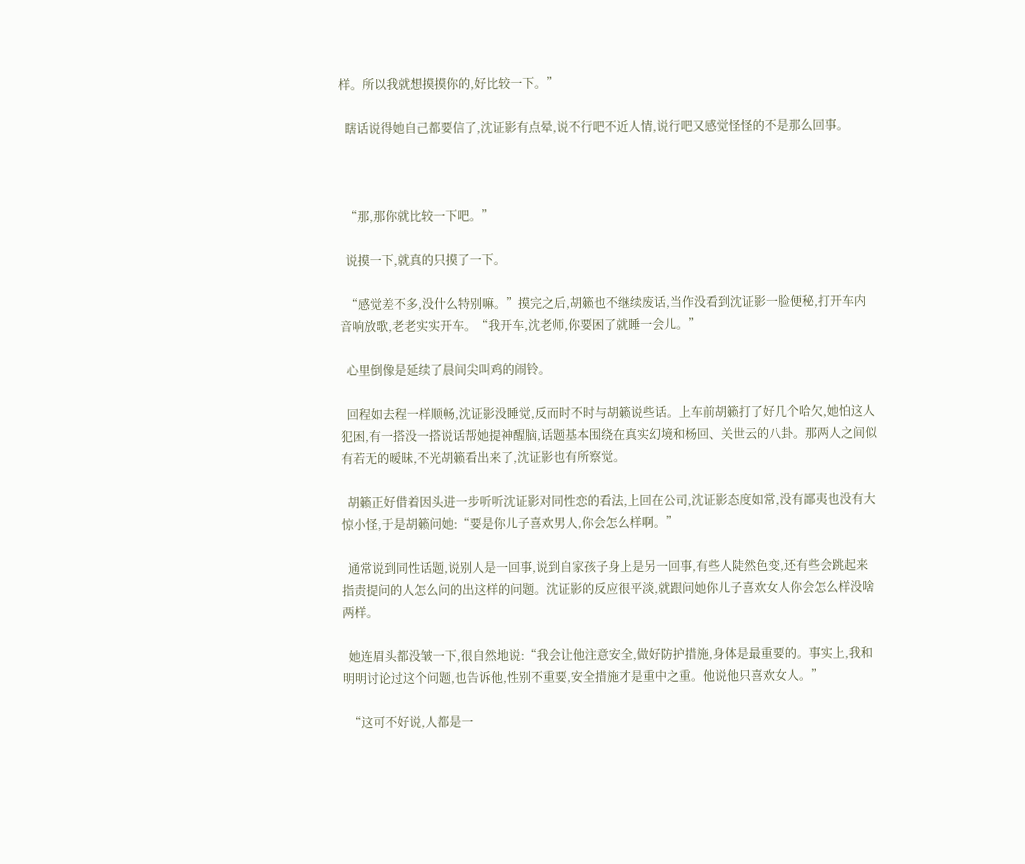样。所以我就想摸摸你的,好比较一下。”

  瞎话说得她自己都要信了,沈证影有点晕,说不行吧不近人情,说行吧又感觉怪怪的不是那么回事。



  “那,那你就比较一下吧。”

  说摸一下,就真的只摸了一下。

  “感觉差不多,没什么特别嘛。”摸完之后,胡籁也不继续废话,当作没看到沈证影一脸便秘,打开车内音响放歌,老老实实开车。“我开车,沈老师,你要困了就睡一会儿。”

  心里倒像是延续了晨间尖叫鸡的闹铃。

  回程如去程一样顺畅,沈证影没睡觉,反而时不时与胡籁说些话。上车前胡籁打了好几个哈欠,她怕这人犯困,有一搭没一搭说话帮她提神醒脑,话题基本围绕在真实幻境和杨回、关世云的八卦。那两人之间似有若无的暧昧,不光胡籁看出来了,沈证影也有所察觉。

  胡籁正好借着因头进一步听听沈证影对同性恋的看法,上回在公司,沈证影态度如常,没有鄙夷也没有大惊小怪,于是胡籁问她:“要是你儿子喜欢男人,你会怎么样啊。”

  通常说到同性话题,说别人是一回事,说到自家孩子身上是另一回事,有些人陡然色变,还有些会跳起来指责提问的人怎么问的出这样的问题。沈证影的反应很平淡,就跟问她你儿子喜欢女人你会怎么样没啥两样。

  她连眉头都没皱一下,很自然地说:“我会让他注意安全,做好防护措施,身体是最重要的。事实上,我和明明讨论过这个问题,也告诉他,性别不重要,安全措施才是重中之重。他说他只喜欢女人。”

  “这可不好说,人都是一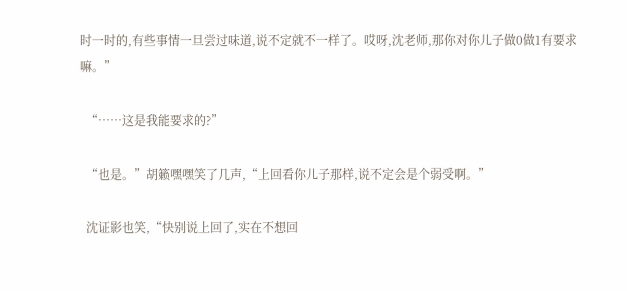时一时的,有些事情一旦尝过味道,说不定就不一样了。哎呀,沈老师,那你对你儿子做0做1有要求嘛。”

  “……这是我能要求的?”

  “也是。”胡籁嘿嘿笑了几声,“上回看你儿子那样,说不定会是个弱受啊。”

  沈证影也笑,“快别说上回了,实在不想回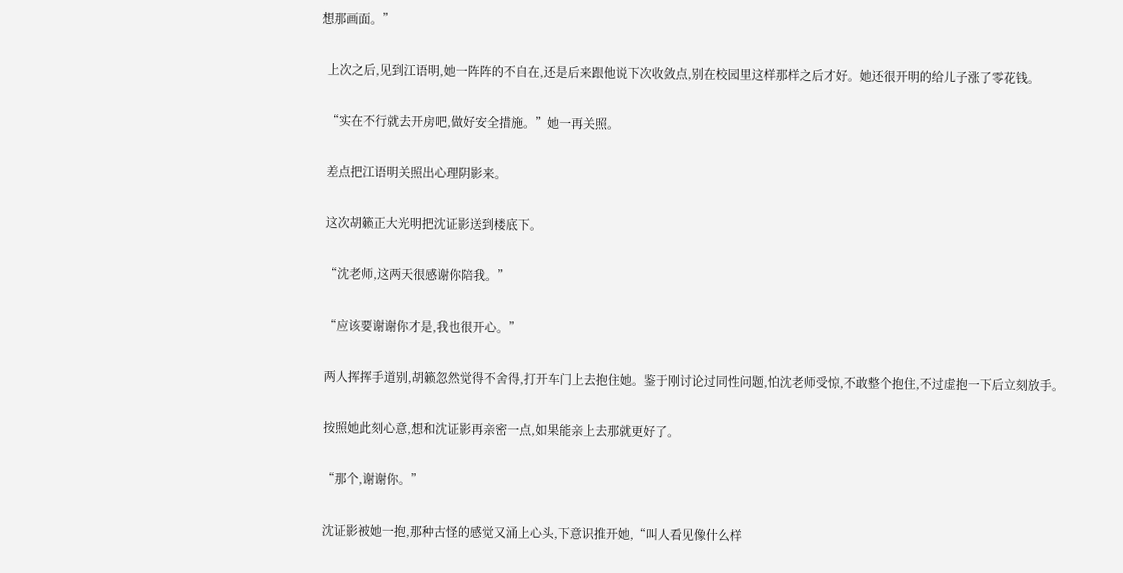想那画面。”

  上次之后,见到江语明,她一阵阵的不自在,还是后来跟他说下次收敛点,别在校园里这样那样之后才好。她还很开明的给儿子涨了零花钱。

  “实在不行就去开房吧,做好安全措施。”她一再关照。

  差点把江语明关照出心理阴影来。

  这次胡籁正大光明把沈证影送到楼底下。

  “沈老师,这两天很感谢你陪我。”

  “应该要谢谢你才是,我也很开心。”

  两人挥挥手道别,胡籁忽然觉得不舍得,打开车门上去抱住她。鉴于刚讨论过同性问题,怕沈老师受惊,不敢整个抱住,不过虚抱一下后立刻放手。

  按照她此刻心意,想和沈证影再亲密一点,如果能亲上去那就更好了。

  “那个,谢谢你。”

  沈证影被她一抱,那种古怪的感觉又涌上心头,下意识推开她,“叫人看见像什么样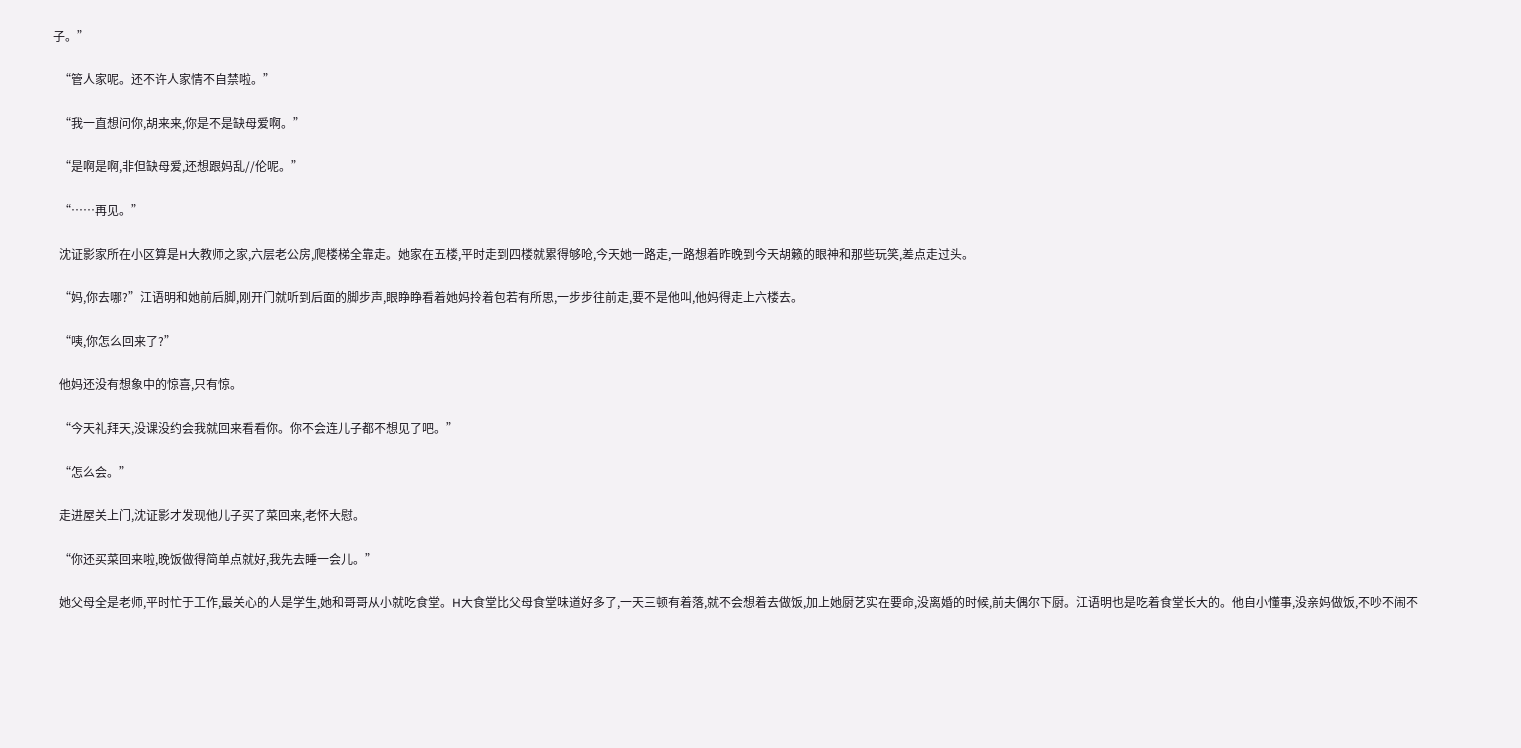子。”

  “管人家呢。还不许人家情不自禁啦。”

  “我一直想问你,胡来来,你是不是缺母爱啊。”

  “是啊是啊,非但缺母爱,还想跟妈乱//伦呢。”

  “……再见。”

  沈证影家所在小区算是H大教师之家,六层老公房,爬楼梯全靠走。她家在五楼,平时走到四楼就累得够呛,今天她一路走,一路想着昨晚到今天胡籁的眼神和那些玩笑,差点走过头。

  “妈,你去哪?”江语明和她前后脚,刚开门就听到后面的脚步声,眼睁睁看着她妈拎着包若有所思,一步步往前走,要不是他叫,他妈得走上六楼去。

  “咦,你怎么回来了?”

  他妈还没有想象中的惊喜,只有惊。

  “今天礼拜天,没课没约会我就回来看看你。你不会连儿子都不想见了吧。”

  “怎么会。”

  走进屋关上门,沈证影才发现他儿子买了菜回来,老怀大慰。

  “你还买菜回来啦,晚饭做得简单点就好,我先去睡一会儿。”

  她父母全是老师,平时忙于工作,最关心的人是学生,她和哥哥从小就吃食堂。H大食堂比父母食堂味道好多了,一天三顿有着落,就不会想着去做饭,加上她厨艺实在要命,没离婚的时候,前夫偶尔下厨。江语明也是吃着食堂长大的。他自小懂事,没亲妈做饭,不吵不闹不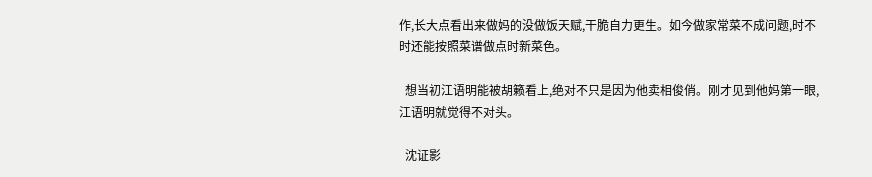作,长大点看出来做妈的没做饭天赋,干脆自力更生。如今做家常菜不成问题,时不时还能按照菜谱做点时新菜色。

  想当初江语明能被胡籁看上,绝对不只是因为他卖相俊俏。刚才见到他妈第一眼,江语明就觉得不对头。

  沈证影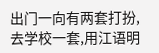出门一向有两套打扮,去学校一套,用江语明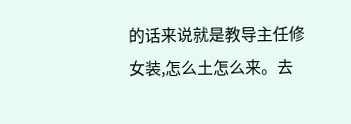的话来说就是教导主任修女装,怎么土怎么来。去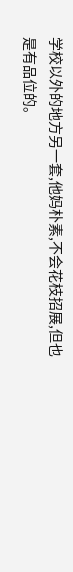学校以外的地方另一套,他妈朴素,不会花枝招展,但也是有品位的。